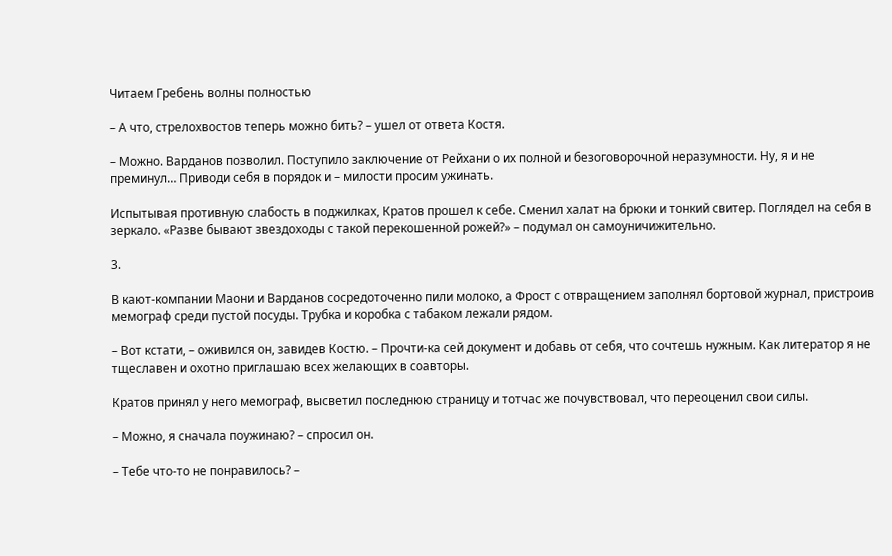Читаем Гребень волны полностью

– А что, стрелохвостов теперь можно бить? – ушел от ответа Костя.

– Можно. Варданов позволил. Поступило заключение от Рейхани о их полной и безоговорочной неразумности. Ну, я и не преминул… Приводи себя в порядок и – милости просим ужинать.

Испытывая противную слабость в поджилках, Кратов прошел к себе. Сменил халат на брюки и тонкий свитер. Поглядел на себя в зеркало. «Разве бывают звездоходы с такой перекошенной рожей?» – подумал он самоуничижительно.

3.

В кают-компании Маони и Варданов сосредоточенно пили молоко, а Фрост с отвращением заполнял бортовой журнал, пристроив мемограф среди пустой посуды. Трубка и коробка с табаком лежали рядом.

– Вот кстати, – оживился он, завидев Костю. – Прочти-ка сей документ и добавь от себя, что сочтешь нужным. Как литератор я не тщеславен и охотно приглашаю всех желающих в соавторы.

Кратов принял у него мемограф, высветил последнюю страницу и тотчас же почувствовал, что переоценил свои силы.

– Можно, я сначала поужинаю? – спросил он.

– Тебе что-то не понравилось? –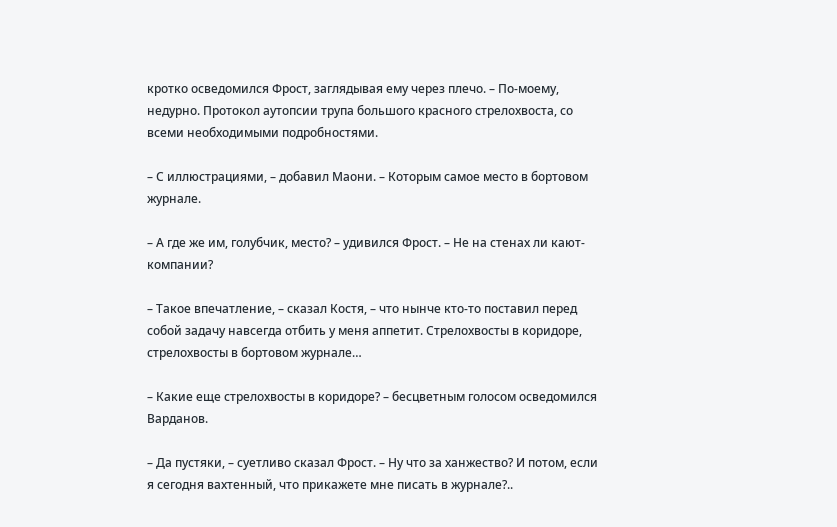кротко осведомился Фрост, заглядывая ему через плечо. – По-моему, недурно. Протокол аутопсии трупа большого красного стрелохвоста, со всеми необходимыми подробностями.

– С иллюстрациями, – добавил Маони. – Которым самое место в бортовом журнале.

– А где же им, голубчик, место? – удивился Фрост. – Не на стенах ли кают-компании?

– Такое впечатление, – сказал Костя, – что нынче кто-то поставил перед собой задачу навсегда отбить у меня аппетит. Стрелохвосты в коридоре, стрелохвосты в бортовом журнале…

– Какие еще стрелохвосты в коридоре? – бесцветным голосом осведомился Варданов.

– Да пустяки, – суетливо сказал Фрост. – Ну что за ханжество? И потом, если я сегодня вахтенный, что прикажете мне писать в журнале?..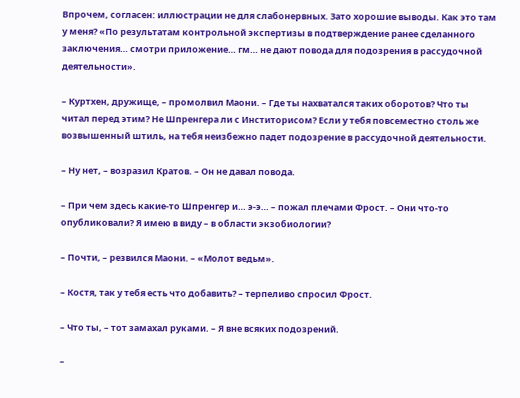Впрочем, согласен: иллюстрации не для слабонервных. Зато хорошие выводы. Как это там у меня? «По результатам контрольной экспертизы в подтверждение ранее сделанного заключения… смотри приложение… гм… не дают повода для подозрения в рассудочной деятельности».

– Куртхен, дружище, – промолвил Маони. – Где ты нахватался таких оборотов? Что ты читал перед этим? Не Шпренгера ли с Инститорисом? Если у тебя повсеместно столь же возвышенный штиль, на тебя неизбежно падет подозрение в рассудочной деятельности.

– Ну нет, – возразил Кратов. – Он не давал повода.

– При чем здесь какие-то Шпренгер и… э-э… – пожал плечами Фрост. – Они что-то опубликовали? Я имею в виду – в области экзобиологии?

– Почти, – резвился Маони. – «Молот ведьм».

– Костя, так у тебя есть что добавить? – терпеливо спросил Фрост.

– Что ты, – тот замахал руками. – Я вне всяких подозрений.

–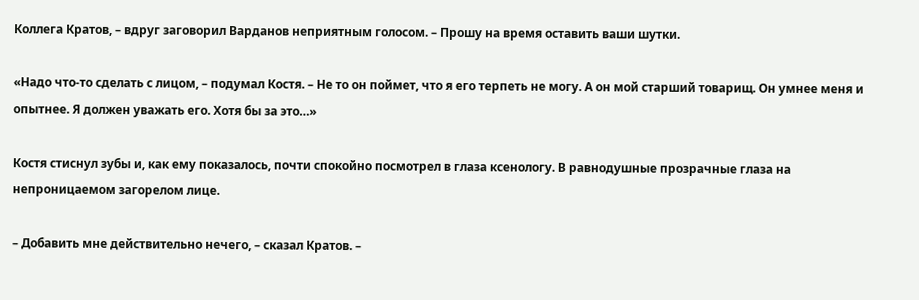Коллега Кратов, – вдруг заговорил Варданов неприятным голосом. – Прошу на время оставить ваши шутки.

«Надо что-то сделать с лицом, – подумал Костя. – Не то он поймет, что я его терпеть не могу. А он мой старший товарищ. Он умнее меня и опытнее. Я должен уважать его. Хотя бы за это…»

Костя стиснул зубы и, как ему показалось, почти спокойно посмотрел в глаза ксенологу. В равнодушные прозрачные глаза на непроницаемом загорелом лице.

– Добавить мне действительно нечего, – сказал Кратов. –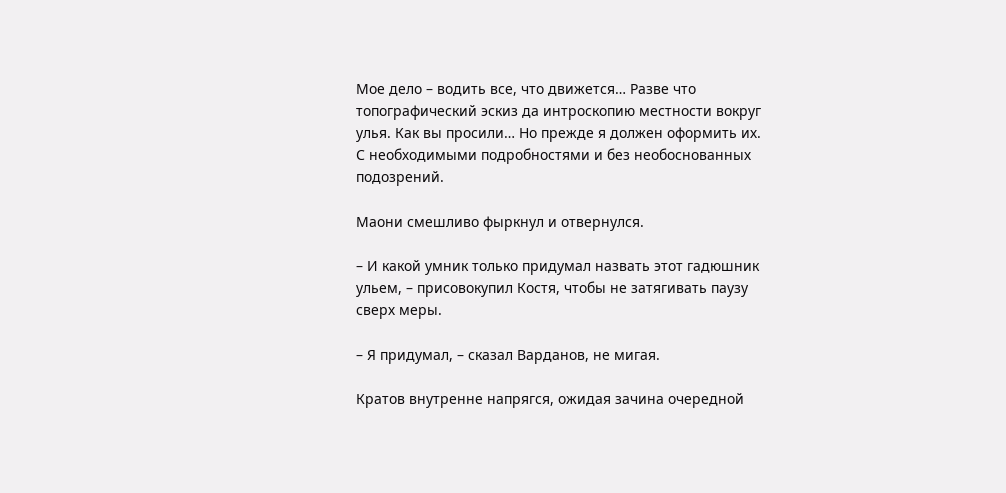Мое дело – водить все, что движется… Разве что топографический эскиз да интроскопию местности вокруг улья. Как вы просили… Но прежде я должен оформить их. С необходимыми подробностями и без необоснованных подозрений.

Маони смешливо фыркнул и отвернулся.

– И какой умник только придумал назвать этот гадюшник ульем, – присовокупил Костя, чтобы не затягивать паузу сверх меры.

– Я придумал, – сказал Варданов, не мигая.

Кратов внутренне напрягся, ожидая зачина очередной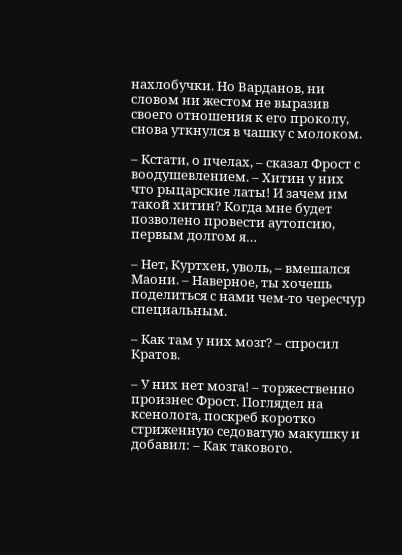нахлобучки. Но Варданов, ни словом ни жестом не выразив своего отношения к его проколу, снова уткнулся в чашку с молоком.

– Кстати, о пчелах, – сказал Фрост с воодушевлением. – Хитин у них что рыцарские латы! И зачем им такой хитин? Когда мне будет позволено провести аутопсию, первым долгом я…

– Нет, Куртхен, уволь, – вмешался Маони. – Наверное, ты хочешь поделиться с нами чем-то чересчур специальным.

– Как там у них мозг? – спросил Кратов.

– У них нет мозга! – торжественно произнес Фрост. Поглядел на ксенолога, поскреб коротко стриженную седоватую макушку и добавил: – Как такового.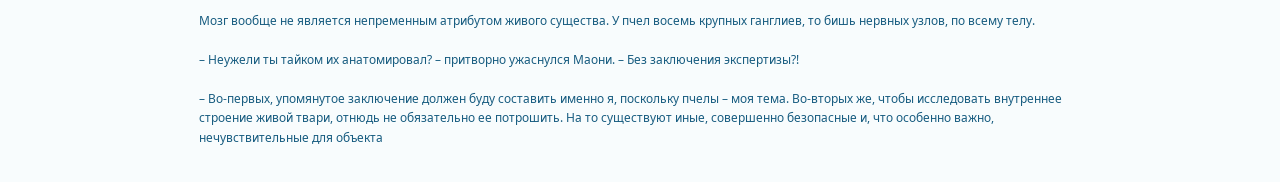Мозг вообще не является непременным атрибутом живого существа. У пчел восемь крупных ганглиев, то бишь нервных узлов, по всему телу.

– Неужели ты тайком их анатомировал? – притворно ужаснулся Маони. – Без заключения экспертизы?!

– Во-первых, упомянутое заключение должен буду составить именно я, поскольку пчелы – моя тема. Во-вторых же, чтобы исследовать внутреннее строение живой твари, отнюдь не обязательно ее потрошить. На то существуют иные, совершенно безопасные и, что особенно важно, нечувствительные для объекта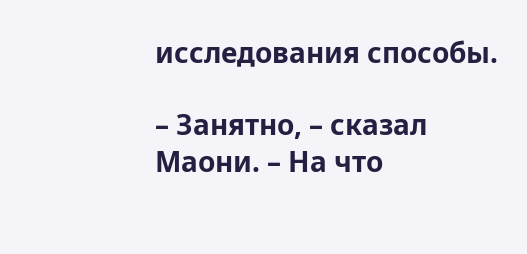исследования способы.

– Занятно, – сказал Маони. – На что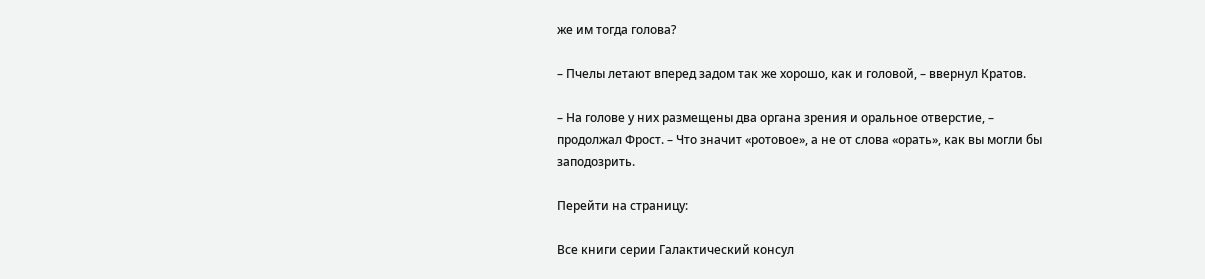же им тогда голова?

– Пчелы летают вперед задом так же хорошо, как и головой, – ввернул Кратов.

– На голове у них размещены два органа зрения и оральное отверстие, – продолжал Фрост. – Что значит «ротовое», а не от слова «орать», как вы могли бы заподозрить.

Перейти на страницу:

Все книги серии Галактический консул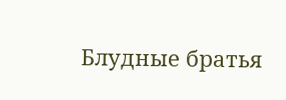Блудные братья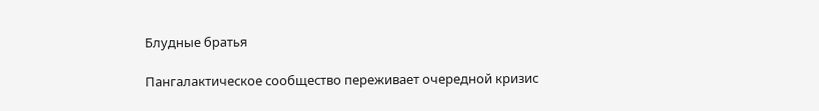Блудные братья

Пангалактическое сообщество переживает очередной кризис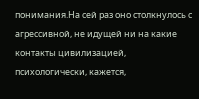понимания.На сей раз оно столкнулось с агрессивной, не идущей ни на какие контакты цивилизацией, психологически, кажется,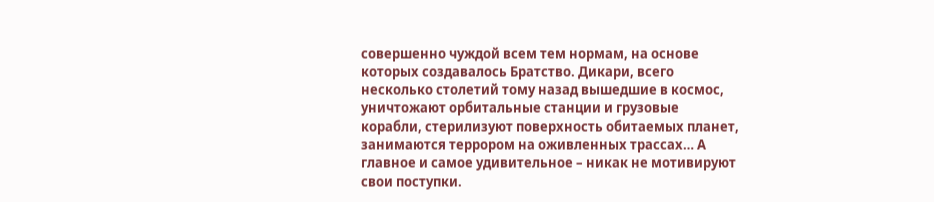совершенно чуждой всем тем нормам, на основе которых создавалось Братство. Дикари, всего несколько столетий тому назад вышедшие в космос, уничтожают орбитальные станции и грузовые корабли, стерилизуют поверхность обитаемых планет, занимаются террором на оживленных трассах… А главное и самое удивительное – никак не мотивируют свои поступки.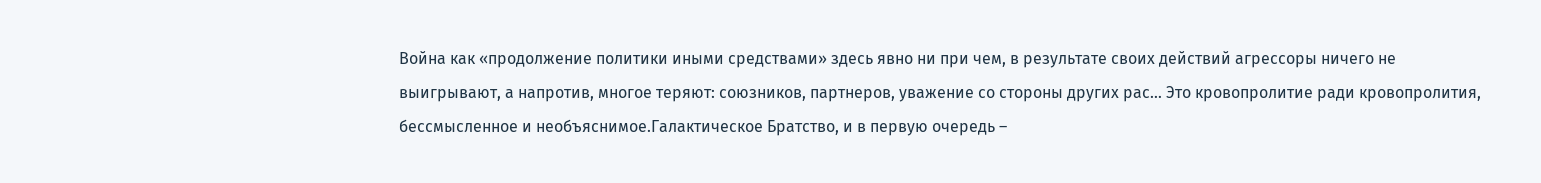Война как «продолжение политики иными средствами» здесь явно ни при чем, в результате своих действий агрессоры ничего не выигрывают, а напротив, многое теряют: союзников, партнеров, уважение со стороны других рас… Это кровопролитие ради кровопролития, бессмысленное и необъяснимое.Галактическое Братство, и в первую очередь –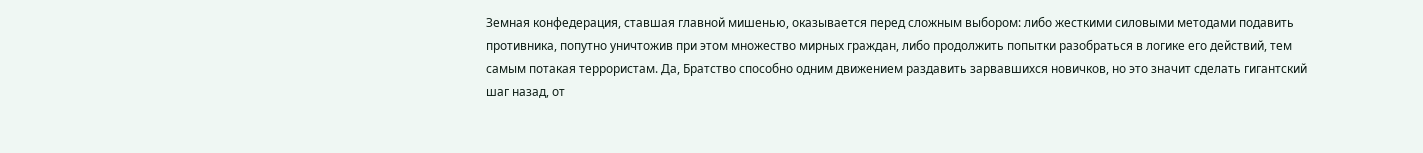Земная конфедерация, ставшая главной мишенью, оказывается перед сложным выбором: либо жесткими силовыми методами подавить противника, попутно уничтожив при этом множество мирных граждан, либо продолжить попытки разобраться в логике его действий, тем самым потакая террористам. Да, Братство способно одним движением раздавить зарвавшихся новичков, но это значит сделать гигантский шаг назад, от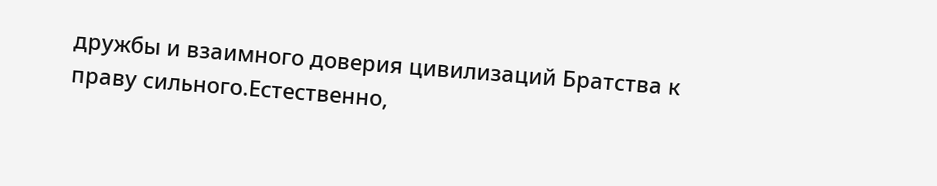дружбы и взаимного доверия цивилизаций Братства к праву сильного.Естественно,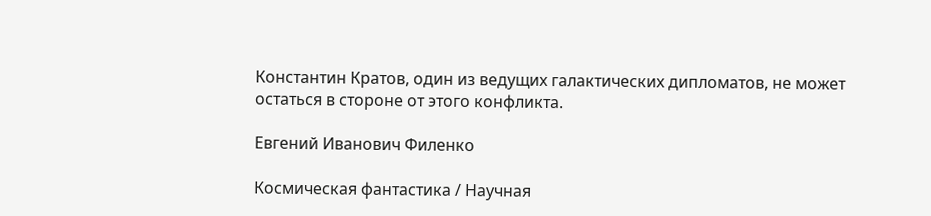Константин Кратов, один из ведущих галактических дипломатов, не может остаться в стороне от этого конфликта.

Евгений Иванович Филенко

Космическая фантастика / Научная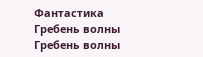Фантастика
Гребень волны
Гребень волны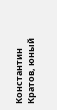Константин Кратов, юный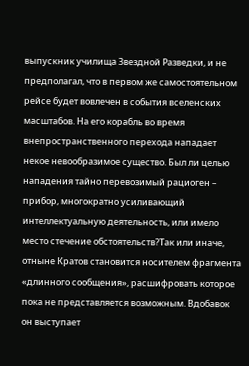выпускник училища Звездной Разведки, и не предполагал, что в первом же самостоятельном рейсе будет вовлечен в события вселенских масштабов. На его корабль во время внепространственного перехода нападает некое невообразимое существо. Был ли целью нападения тайно перевозимый рациоген – прибор, многократно усиливающий интеллектуальную деятельность, или имело место стечение обстоятельств?Так или иначе, отныне Кратов становится носителем фрагмента «длинного сообщения», расшифровать которое пока не представляется возможным. Вдобавок он выступает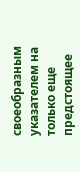своеобразным указателем на только еще предстоящее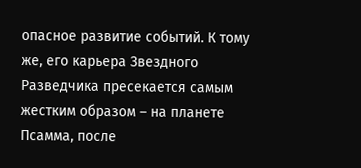опасное развитие событий. К тому же, его карьера Звездного Разведчика пресекается самым жестким образом – на планете Псамма, после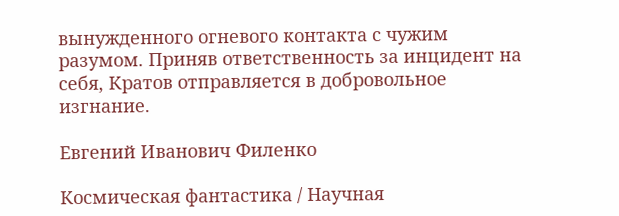вынужденного огневого контакта с чужим разумом. Приняв ответственность за инцидент на себя, Кратов отправляется в добровольное изгнание.

Евгений Иванович Филенко

Космическая фантастика / Научная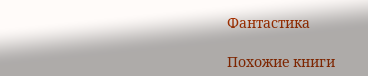Фантастика

Похожие книги